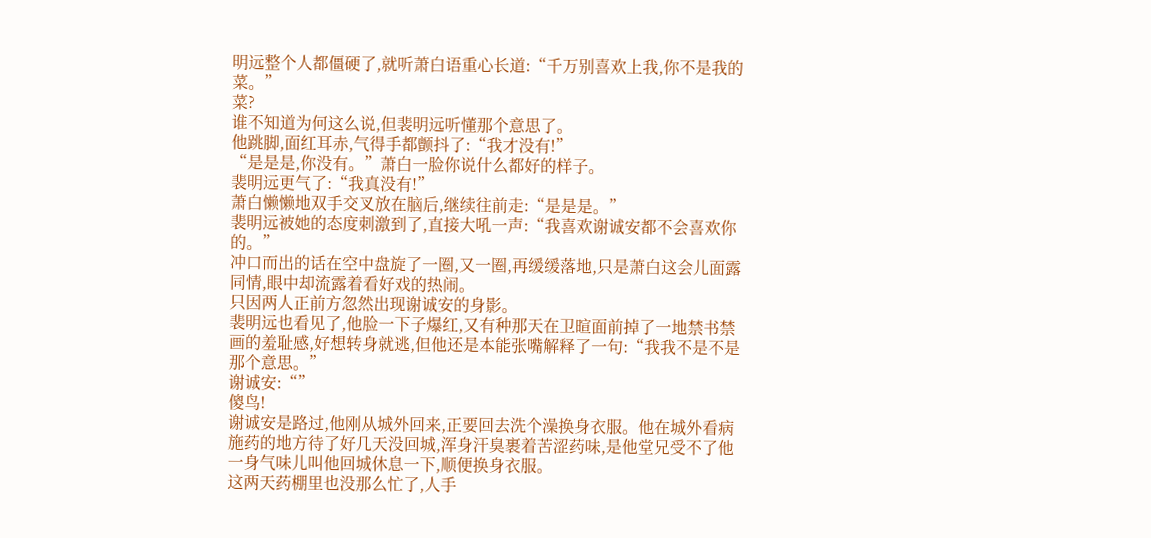明远整个人都僵硬了,就听萧白语重心长道:“千万别喜欢上我,你不是我的菜。”
菜?
谁不知道为何这么说,但裴明远听懂那个意思了。
他跳脚,面红耳赤,气得手都颤抖了:“我才没有!”
“是是是,你没有。”萧白一脸你说什么都好的样子。
裴明远更气了:“我真没有!”
萧白懒懒地双手交叉放在脑后,继续往前走:“是是是。”
裴明远被她的态度刺激到了,直接大吼一声:“我喜欢谢诚安都不会喜欢你的。”
冲口而出的话在空中盘旋了一圈,又一圈,再缓缓落地,只是萧白这会儿面露同情,眼中却流露着看好戏的热闹。
只因两人正前方忽然出现谢诚安的身影。
裴明远也看见了,他脸一下子爆红,又有种那天在卫暄面前掉了一地禁书禁画的羞耻感,好想转身就逃,但他还是本能张嘴解释了一句:“我我不是不是那个意思。”
谢诚安:“”
傻鸟!
谢诚安是路过,他刚从城外回来,正要回去洗个澡换身衣服。他在城外看病施药的地方待了好几天没回城,浑身汗臭裹着苦涩药味,是他堂兄受不了他一身气味儿叫他回城休息一下,顺便换身衣服。
这两天药棚里也没那么忙了,人手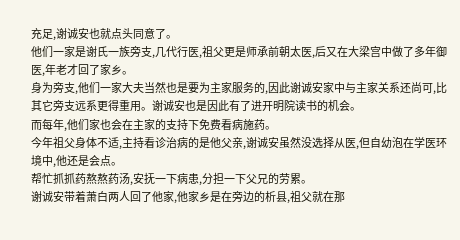充足,谢诚安也就点头同意了。
他们一家是谢氏一族旁支,几代行医,祖父更是师承前朝太医,后又在大梁宫中做了多年御医,年老才回了家乡。
身为旁支,他们一家大夫当然也是要为主家服务的,因此谢诚安家中与主家关系还尚可,比其它旁支远系更得重用。谢诚安也是因此有了进开明院读书的机会。
而每年,他们家也会在主家的支持下免费看病施药。
今年祖父身体不适,主持看诊治病的是他父亲,谢诚安虽然没选择从医,但自幼泡在学医环境中,他还是会点。
帮忙抓抓药熬熬药汤,安抚一下病患,分担一下父兄的劳累。
谢诚安带着萧白两人回了他家,他家乡是在旁边的析县,祖父就在那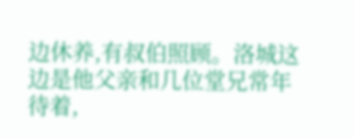边休养,有叔伯照顾。洛城这边是他父亲和几位堂兄常年待着,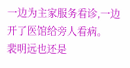一边为主家服务看诊,一边开了医馆给旁人看病。
裴明远也还是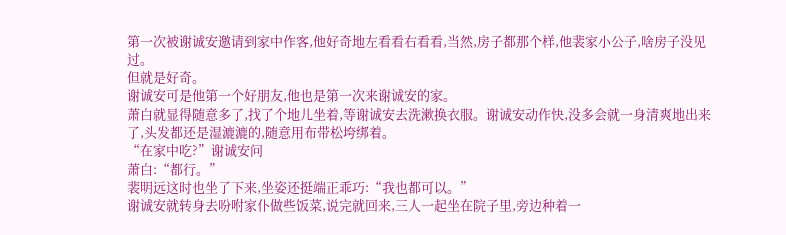第一次被谢诚安邀请到家中作客,他好奇地左看看右看看,当然,房子都那个样,他裴家小公子,啥房子没见过。
但就是好奇。
谢诚安可是他第一个好朋友,他也是第一次来谢诚安的家。
萧白就显得随意多了,找了个地儿坐着,等谢诚安去洗漱换衣服。谢诚安动作快,没多会就一身清爽地出来了,头发都还是湿漉漉的,随意用布带松垮绑着。
“在家中吃?”谢诚安问
萧白:“都行。”
裴明远这时也坐了下来,坐姿还挺端正乖巧:“我也都可以。”
谢诚安就转身去吩咐家仆做些饭菜,说完就回来,三人一起坐在院子里,旁边种着一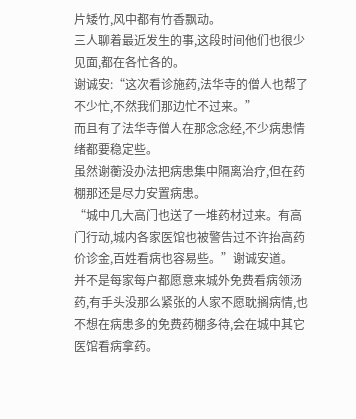片矮竹,风中都有竹香飘动。
三人聊着最近发生的事,这段时间他们也很少见面,都在各忙各的。
谢诚安:“这次看诊施药,法华寺的僧人也帮了不少忙,不然我们那边忙不过来。”
而且有了法华寺僧人在那念念经,不少病患情绪都要稳定些。
虽然谢蘅没办法把病患集中隔离治疗,但在药棚那还是尽力安置病患。
“城中几大高门也送了一堆药材过来。有高门行动,城内各家医馆也被警告过不许抬高药价诊金,百姓看病也容易些。”谢诚安道。
并不是每家每户都愿意来城外免费看病领汤药,有手头没那么紧张的人家不愿耽搁病情,也不想在病患多的免费药棚多待,会在城中其它医馆看病拿药。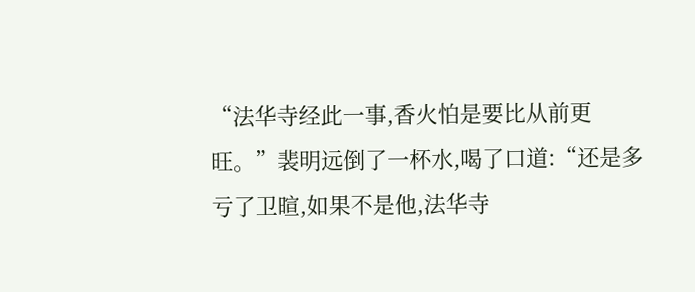“法华寺经此一事,香火怕是要比从前更旺。”裴明远倒了一杯水,喝了口道:“还是多亏了卫暄,如果不是他,法华寺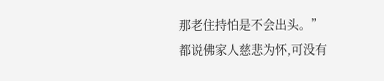那老住持怕是不会出头。”
都说佛家人慈悲为怀,可没有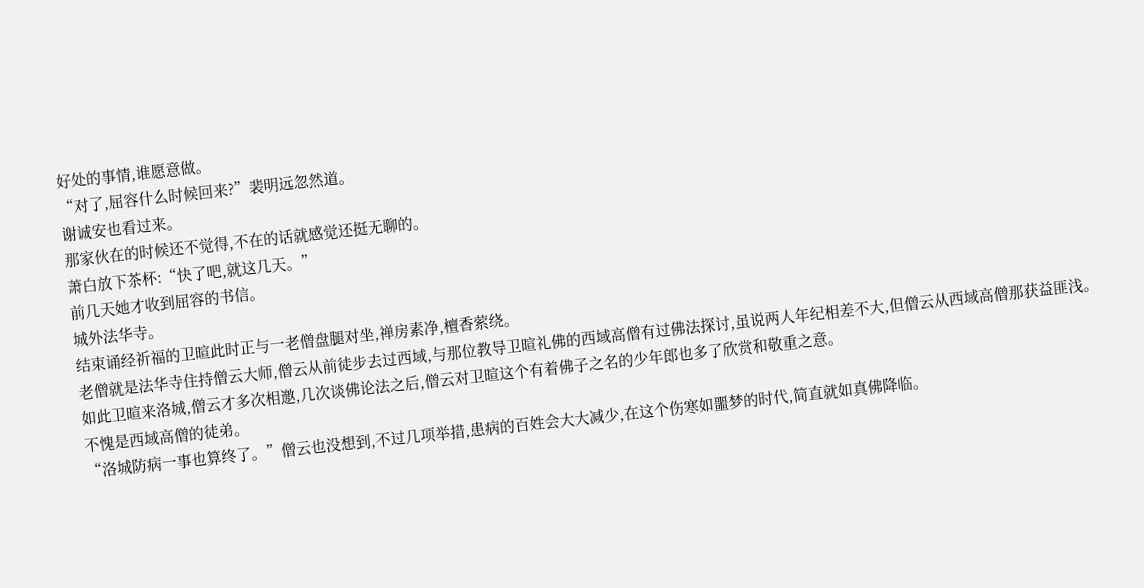好处的事情,谁愿意做。
“对了,屈容什么时候回来?”裴明远忽然道。
谢诚安也看过来。
那家伙在的时候还不觉得,不在的话就感觉还挺无聊的。
萧白放下茶杯:“快了吧,就这几天。”
前几天她才收到屈容的书信。
城外法华寺。
结束诵经祈福的卫暄此时正与一老僧盘腿对坐,禅房素净,檀香萦绕。
老僧就是法华寺住持僧云大师,僧云从前徒步去过西域,与那位教导卫暄礼佛的西域高僧有过佛法探讨,虽说两人年纪相差不大,但僧云从西域高僧那获益匪浅。
如此卫暄来洛城,僧云才多次相邀,几次谈佛论法之后,僧云对卫暄这个有着佛子之名的少年郎也多了欣赏和敬重之意。
不愧是西域高僧的徒弟。
“洛城防病一事也算终了。”僧云也没想到,不过几项举措,患病的百姓会大大减少,在这个伤寒如噩梦的时代,简直就如真佛降临。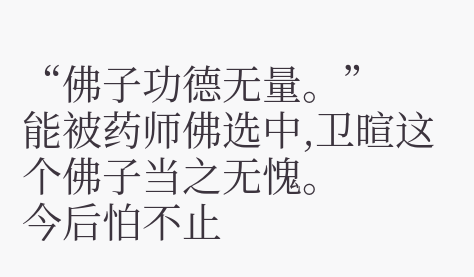“佛子功德无量。”
能被药师佛选中,卫暄这个佛子当之无愧。
今后怕不止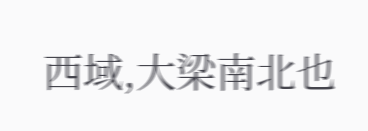西域,大梁南北也